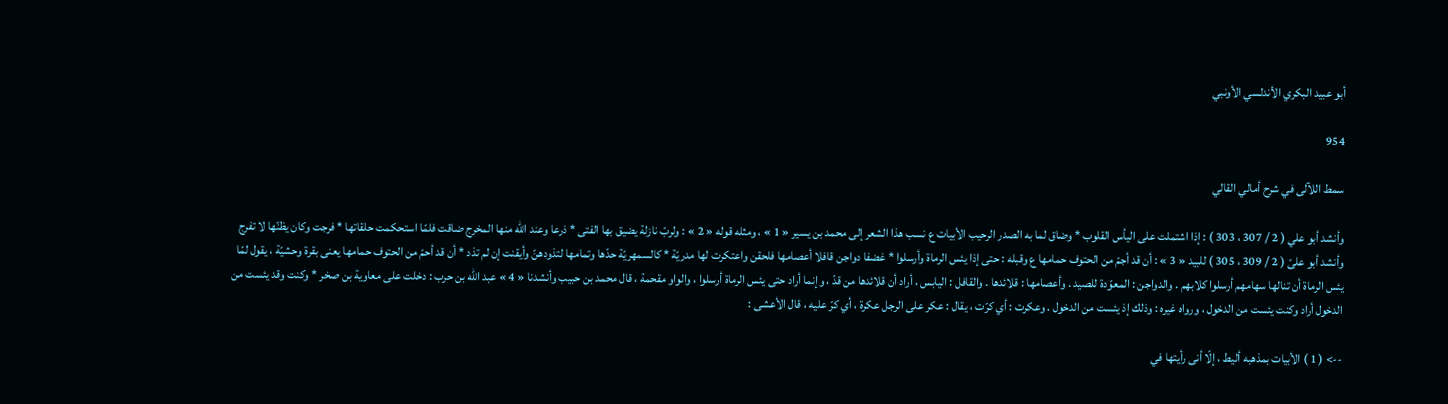أبو عبيد البكري الأندلسي الأونبي

954

سمط اللآلى في شرح أمالي القالي

وأنشد أبو علي ( 2 / 307 ، 303 ) : إذا اشتملت على اليأس القلوب * وضاق لما به الصدر الرحيب الأبيات ع نسب هذا الشعر إلى محمد بن يسير « 1 » ، ومثله قوله « 2 » : ولربّ نازلة يضيق بها الفتى * ذرعا وعند اللّه منها المخرج ضاقت فلمّا استحكمت حلقاتها * فرجت وكان يظنّها لا تفرج وأنشد أبو علىّ ( 2 / 309 ، 305 ) للبيد « 3 » : أن قد أجمّ من الحتوف حمامها ع وقبله : حتى إذا يئس الرماة وأرسلوا * غضفا دواجن قافلا أعصامها فلحقن واعتكرت لها مدريّة * كالسمهريّة حدّها وتمامها لتذودهنّ وأيقنت إن لم تذد * أن قد أحمّ من الحتوف حمامها يعنى بقرة وحشيّة ، يقول لمّا يئس الرماة أن تنالها سهامهم أرسلوا كلابهم . والدواجن : المعوّدة للصيد . وأعصامها : قلائدها . والقافل : اليابس ، أراد أن قلائدها من قدّ ، وإنما أراد حتى يئس الرماة أرسلوا ، والواو مقحمة ، قال محمد بن حبيب وأنشدنا « 4 » عبد اللّه بن حرب : دخلت على معاوية بن صخر * وكنت وقد يئست من الدخول أراد وكنت يئست من الدخول ، ورواه غيره : وذلك إذ يئست من الدخول . وعكرت : أي كرّت ، يقال : عكر على الرجل عكرة ، أي كرّ عليه ، قال الأعشى :

--> ( 1 ) الأبيات بمذهبه أليط ، إلّا أنى رأيتها في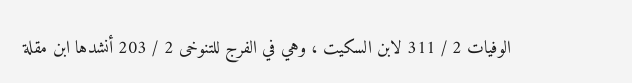الوفيات 2 / 311 لابن السكيت ، وهي في الفرج للتنوخى 2 / 203 أنشدها ابن مقلة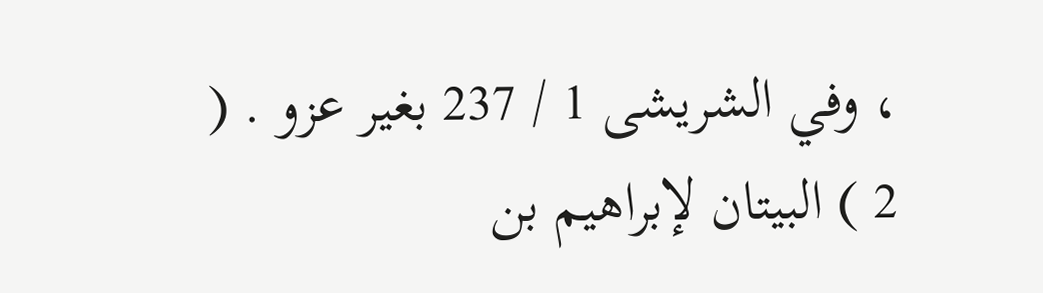، وفي الشريشى 1 / 237 بغير عزو . ( 2 ) البيتان لإبراهيم بن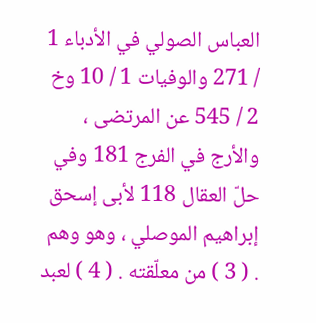العباس الصولي في الأدباء 1 / 271 والوفيات 1 / 10 وخ 2 / 545 عن المرتضى ، والأرج في الفرج 181 وفي حلّ العقال 118 لأبى إسحق إبراهيم الموصلي ، وهو وهم . ( 3 ) من معلّقته . ( 4 ) لعبد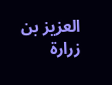العزيز بن زرارة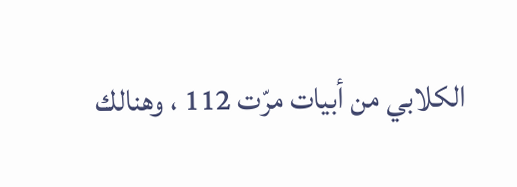الكلابي من أبيات مرّت 112 ، وهنالك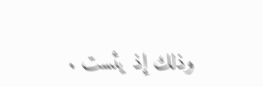وذلك إذ يئست .